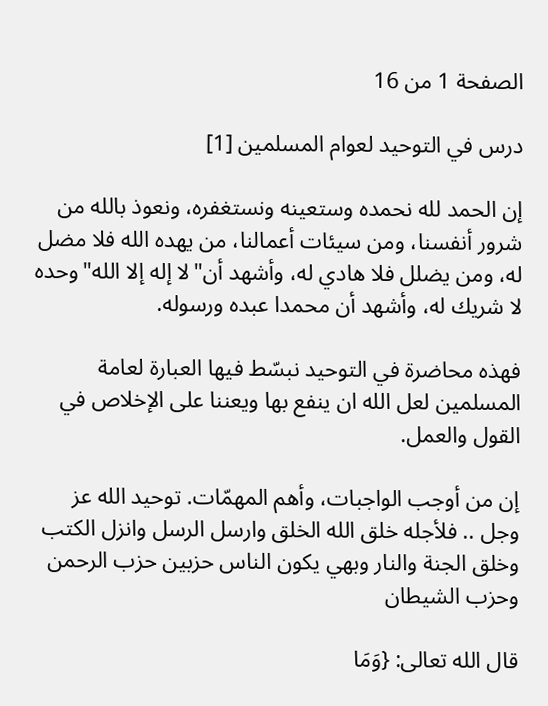الصفحة 1 من 16

درس في التوحيد لعوام المسلمين [1]

إن الحمد لله نحمده وستعينه ونستغفره، ونعوذ بالله من شرور أنفسنا، ومن سيئات أعمالنا، من يهده الله فلا مضل له، ومن يضلل فلا هادي له، وأشهد أن"لا إله إلا الله"وحده لا شريك له، وأشهد أن محمدا عبده ورسوله.

فهذه محاضرة في التوحيد نبسّط فيها العبارة لعامة المسلمين لعل الله ان ينفع بها ويعننا على الإخلاص في القول والعمل.

إن من أوجب الواجبات، وأهم المهمّات. توحيد الله عز وجل .. فلأجله خلق الله الخلق وارسل الرسل وانزل الكتب وخلق الجنة والنار وبهي يكون الناس حزبين حزب الرحمن وحزب الشيطان

قال الله تعالى: {وَمَا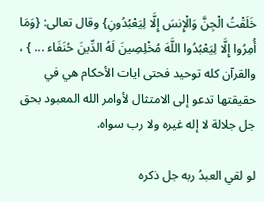خَلَقْتُ الْجِنَّ وَالْإِنسَ إِلَّا لِيَعْبُدُونِ} وقال تعالى: {وَمَا أُمِرُوا إِلَّا لِيَعْبُدُوا اللَّهَ مُخْلِصِينَ لَهُ الدِّينَ حُنَفَاء ... } ، والقرآن كله توحيد فحتى ايات الأحكام هي في حقيقتها تدعو إلى الامتثال لأوامر الله المعبود بحق جل جلالة لا إله غيره ولا رب سواه.

لو لقي العبدُ ربه جل ذكره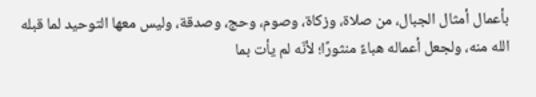بأعمال أمثال الجبال، من صلاة، وزكاة، وصوم، وحج، وصدقة، وليس معها التوحيد لما قبله الله منه، ولجعل أعماله هباءً منثورًا؛ لأنّه لم يأت بما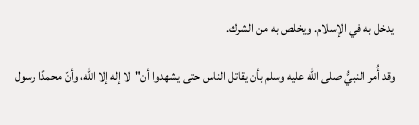يدخل به في الإسلام. ويخلص به من الشرك.

وقد أُمر النبيُّ صلى الله عليه وسلم بأن يقاتل الناس حتى يشهدوا أن"لا إله إلا الله، وأنّ محمدًا رسول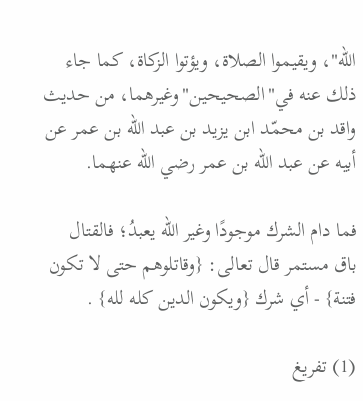الله"، ويقيموا الصلاة، ويؤتوا الزكاة، كما جاء ذلك عنه في"الصحيحين"وغيرهما، من حديث واقد بن محمّد ابن يزيد بن عبد الله بن عمر عن أبيه عن عبد الله بن عمر رضي الله عنهما.

فما دام الشرك موجودًا وغير الله يعبدُ؛ فالقتال باق مستمر قال تعالى: {وقاتلوهم حتى لا تكون فتنة} - أي شرك {ويكون الدين كله لله} .

(1) تفريغ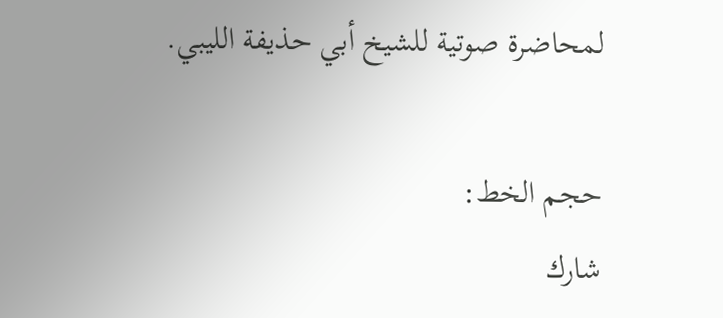لمحاضرة صوتية للشيخ أبي حذيفة الليبي.

حجم الخط:
شارك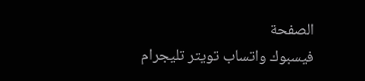الصفحة
فيسبوك واتساب تويتر تليجرام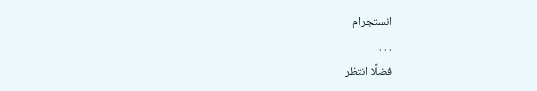انستجرام
. . .
فضلًا انتظر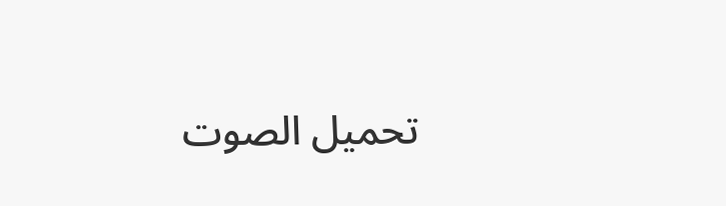تحميل الصوت